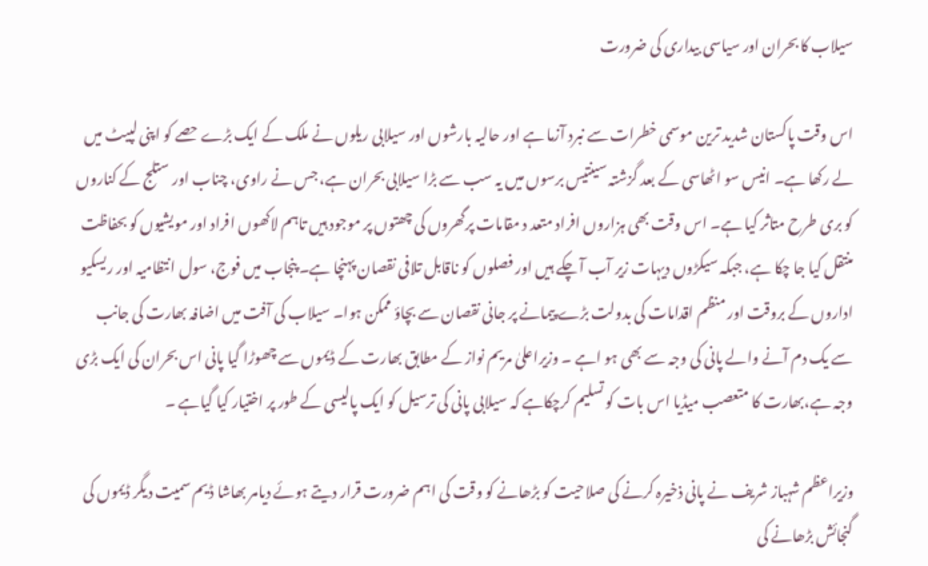سیلاب کا بحران اور سیاسی بیداری کی ضرورت

اس وقت پاکستان شدید ترین موسمی خطرات سے نبرد آزما ہے اور حالیہ بارشوں اور سیلابی ریلوں نے ملک کے ایک بڑے حصے کو اپنی لپیٹ میں لے رکھا ہے۔ انیس سو اٹھاسی کے بعد گزشتہ سینتیس برسوں میں یہ سب سے بڑا سیلابی بحران ہے، جس نے راوی، چناب اور ستلج کے کناروں کو بری طرح متاثر کیا ہے۔ اس وقت بھی ہزاروں افراد متعد د مقامات پرگھروں کی چھتوں پر موجود ہیں تاہم لاکھوں افراد اور مویشیوں کو بحفاظت منتقل کیا جا چکا ہے، جبکہ سیکڑوں دیہات زیر آب آ چکے ہیں اور فصلوں کو ناقابل تلافی نقصان پہنچا ہے۔ پنجاب میں فوج، سول انتظامیہ اور ریسکیو اداروں کے بروقت اور منظم اقدامات کی بدولت بڑے پیمانے پر جانی نقصان سے بچاؤ ممکن ہوا۔ سیلاب کی آفت میں اضافہ بھارت کی جانب سے یک دم آنے والے پانی کی وجہ سے بھی ہو اہے ۔ وزیراعلیٰ مریم نواز کے مطابق بھارت کے ڈیموں سے چھوڑا گیا پانی اس بحران کی ایک بڑی وجہ ہے،بھارت کا متعصب میڈیا اس بات کو تسلیم کرچکاہے کہ سیلابی پانی کی ترسیل کو ایک پالیسی کے طور پر اختیار کیا گیاہے ۔

وزیراعظم شہباز شریف نے پانی ذخیرہ کرنے کی صلاحیت کو بڑھانے کو وقت کی اہم ضرورت قرار دیتے ہوئے دیامر بھاشا ڈیم سمیت دیگر ڈیموں کی گنجائش بڑھانے کی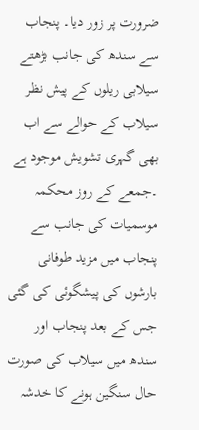ضرورت پر زور دیا۔ پنجاب سے سندھ کی جانب بڑھتے سیلابی ریلوں کے پیش نظر سیلاب کے حوالے سے اب بھی گہری تشویش موجود ہے ۔جمعے کے روز محکمہ موسمیات کی جانب سے پنجاب میں مزید طوفانی بارشوں کی پیشگوئی کی گئی جس کے بعد پنجاب اور سندھ میں سیلاب کی صورت حال سنگین ہونے کا خدشہ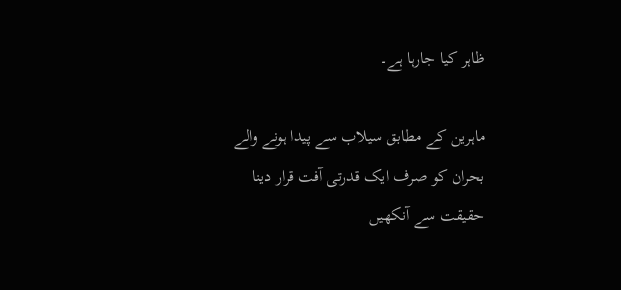ظاہر کیا جارہا ہے۔

ماہرین کے مطابق سیلاب سے پیدا ہونے والے بحران کو صرف ایک قدرتی آفت قرار دینا حقیقت سے آنکھیں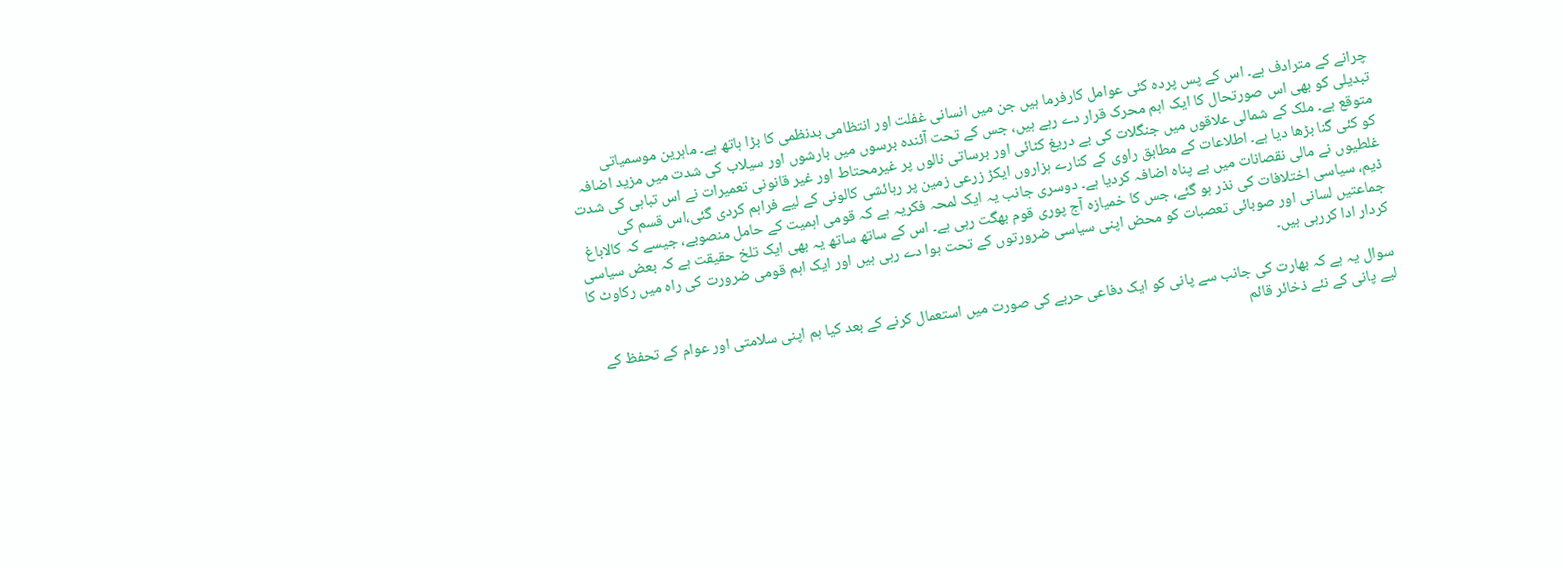چرانے کے مترادف ہے۔ اس کے پس پردہ کئی عوامل کارفرما ہیں جن میں انسانی غفلت اور انتظامی بدنظمی کا بڑا ہاتھ ہے۔ ماہرین موسمیاتی تبدیلی کو بھی اس صورتحال کا ایک اہم محرک قرار دے رہے ہیں، جس کے تحت آئندہ برسوں میں بارشوں اور سیلاب کی شدت میں مزید اضافہ متوقع ہے۔ ملک کے شمالی علاقوں میں جنگلات کی بے دریغ کٹائی اور برساتی نالوں پر غیرمحتاط اور غیر قانونی تعمیرات نے اس تباہی کی شدت کو کئی گنا بڑھا دیا ہے۔ اطلاعات کے مطابق راوی کے کنارے ہزاروں ایکڑ زرعی زمین پر رہائشی کالونی کے لیے فراہم کردی گئی،اس قسم کی غلطیوں نے مالی نقصانات میں بے پناہ اضافہ کردیا ہے۔ دوسری جانب یہ ایک لمحہ فکریہ ہے کہ قومی اہمیت کے حامل منصوبے، جیسے کہ کالاباغ ڈیم، سیاسی اختلافات کی نذر ہو گئے، جس کا خمیازہ آج پوری قوم بھگت رہی ہے۔ اس کے ساتھ ساتھ یہ بھی ایک تلخ حقیقت ہے کہ بعض سیاسی جماعتیں لسانی اور صوبائی تعصبات کو محض اپنی سیاسی ضرورتوں کے تحت ہوا دے رہی ہیں اور ایک اہم قومی ضرورت کی راہ میں رکاوٹ کا کردار ادا کررہی ہیں۔

سوال یہ ہے کہ بھارت کی جانب سے پانی کو ایک دفاعی حربے کی صورت میں استعمال کرنے کے بعد کیا ہم اپنی سلامتی اور عوام کے تحفظ کے لیے پانی کے نئے ذخائر قائم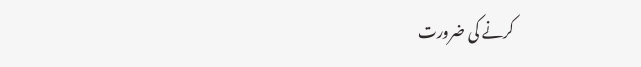کرنے کی ضرورت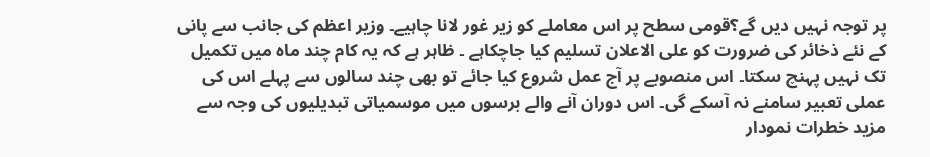پر توجہ نہیں دیں گے؟قومی سطح پر اس معاملے کو زیر غور لانا چاہیے۔ وزیر اعظم کی جانب سے پانی کے نئے ذخائر کی ضرورت کو علی الاعلان تسلیم کیا جاچکاہے ۔ ظاہر ہے کہ یہ کام چند ماہ میں تکمیل تک نہیں پہنچ سکتا۔ اس منصوبے پر آج عمل شروع کیا جائے تو بھی چند سالوں سے پہلے اس کی عملی تعبیر سامنے نہ آسکے گی۔ اس دوران آنے والے برسوں میں موسمیاتی تبدیلیوں کی وجہ سے مزید خطرات نمودار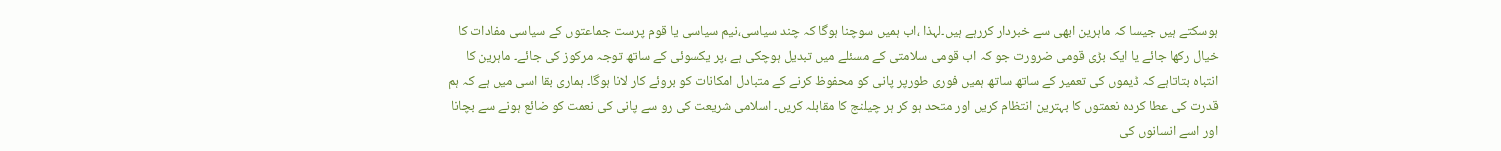ہوسکتے ہیں جیسا کہ ماہرین ابھی سے خبردار کررہے ہیں۔لہذا ،اب ہمیں سوچنا ہوگا کہ چند سیاسی،نیم سیاسی یا قوم پرست جماعتوں کے سیاسی مفادات کا خیال رکھا جائے یا ایک بڑی قومی ضرورت جو کہ اب قومی سلامتی کے مسئلے میں تبدیل ہوچکی ہے ،پر یکسوئی کے ساتھ توجہ مرکوز کی جائے۔ ماہرین کا انتباہ بتاتاہے کہ ڈیموں کی تعمیر کے ساتھ ساتھ ہمیں فوری طورپر پانی کو محفوظ کرنے کے متبادل امکانات کو بروئے کار لانا ہوگا۔ ہماری بقا اسی میں ہے کہ ہم قدرت کی عطا کردہ نعمتوں کا بہترین انتظام کریں اور متحد ہو کر ہر چیلنج کا مقابلہ کریں۔ اسلامی شریعت کی رو سے پانی کی نعمت کو ضائع ہونے سے بچانا اور اسے انسانوں کی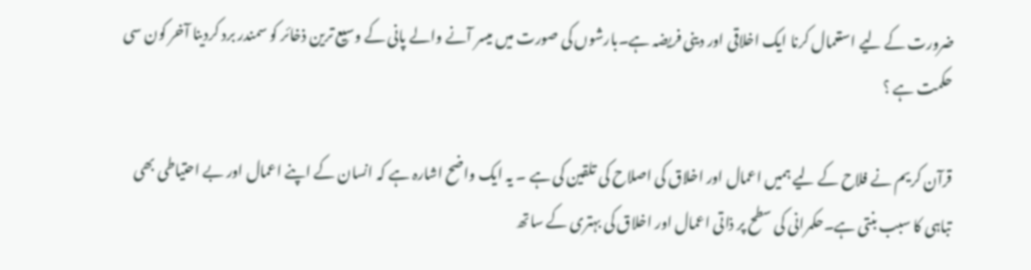ضرورت کے لیے استعمال کرنا ایک اخلاقی اور دینی فریضہ ہے۔بارشوں کی صورت میں میسر آنے والے پانی کے وسیع ترین ذخائر کو سمندر برد کردینا آخر کون سی حکمت ہے ؟

قرآن کریم نے فلاح کے لیے ہمیں اعمال اور اخلاق کی اصلاح کی تلقین کی ہے ۔ یہ ایک واضح اشارہ ہے کہ انسان کے اپنے اعمال اور بے احتیاطی بھی تباہی کا سبب بنتی ہے۔حکمرانی کی سطح پر ذاتی اعمال اور اخلاق کی بہتری کے ساتھ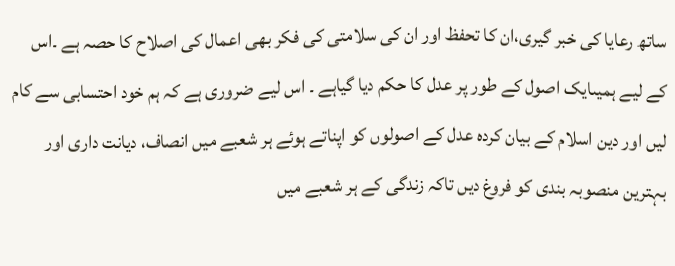ساتھ رعایا کی خبر گیری،ان کا تحفظ اور ان کی سلامتی کی فکر بھی اعمال کی اصلاح کا حصہ ہے ۔اس کے لیے ہمیںایک اصول کے طور پر عدل کا حکم دیا گیاہے ۔ اس لیے ضروری ہے کہ ہم خود احتسابی سے کام لیں اور دین اسلام کے بیان کردہ عدل کے اصولوں کو اپناتے ہوئے ہر شعبے میں انصاف، دیانت داری اور بہترین منصوبہ بندی کو فروغ دیں تاکہ زندگی کے ہر شعبے میں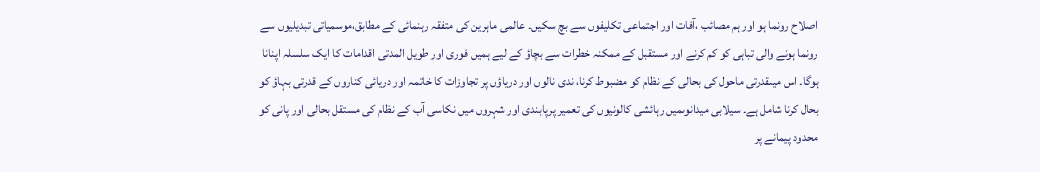اصلاح رونما ہو اور ہم مصائب ،آفات اور اجتماعی تکلیفوں سے بچ سکیں۔ عالمی ماہرین کی متفقہ رہنمائی کے مطابق،موسمیاتی تبدیلیوں سے رونما ہونے والی تباہی کو کم کرنے اور مستقبل کے ممکنہ خطرات سے بچاؤ کے لیے ہمیں فوری اور طویل المدتی اقدامات کا ایک سلسلہ اپنانا ہوگا۔ اس میںقدرتی ماحول کی بحالی کے نظام کو مضبوط کرنا، ندی نالوں اور دریاؤں پر تجاوزات کا خاتمہ اور دریائی کناروں کے قدرتی بہاؤ کو بحال کرنا شامل ہے۔ سیلابی میدانوںمیں رہائشی کالونیوں کی تعمیر پرپابندی اور شہروں میں نکاسی آب کے نظام کی مستقل بحالی اور پانی کو محدود پیمانے پر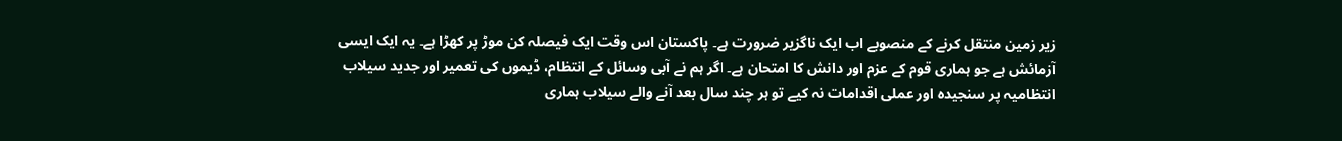زیر زمین منتقل کرنے کے منصوبے اب ایک ناگزیر ضرورت ہے۔ پاکستان اس وقت ایک فیصلہ کن موڑ پر کھڑا ہے۔ یہ ایک ایسی آزمائش ہے جو ہماری قوم کے عزم اور دانش کا امتحان ہے۔ اگر ہم نے آبی وسائل کے انتظام، ڈیموں کی تعمیر اور جدید سیلاب انتظامیہ پر سنجیدہ اور عملی اقدامات نہ کیے تو ہر چند سال بعد آنے والے سیلاب ہماری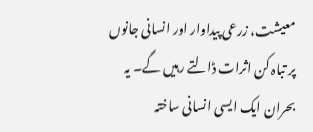معیشت، زرعی پیداوار اور انسانی جانوں پر تباہ کن اثرات ڈالتے رہیں گے۔ یہ بحران ایک ایسی انسانی ساختہ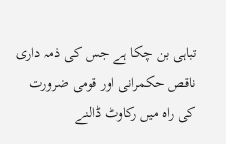تباہی بن چکا ہے جس کی ذمہ داری ناقص حکمرانی اور قومی ضرورت کی راہ میں رکاوٹ ڈالنے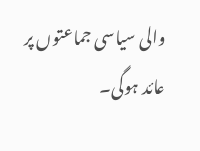والی سیاسی جماعتوں پر عائد ہوگی۔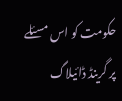حکومت کو اس مسئلے پر گرینڈ ڈائیلاگ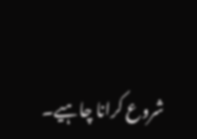شروع کرانا چاہیے۔